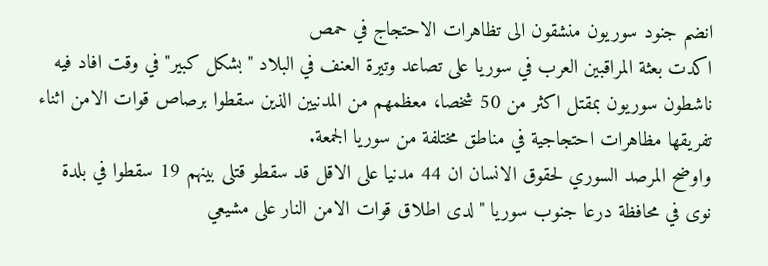انضم جنود سوريون منشقون الى تظاهرات الاحتجاج في حمص
اكدت بعثة المراقبين العرب في سوريا على تصاعد وتيرة العنف في البلاد "بشكل كبير" في وقت افاد فيه ناشطون سوريون بمقتل اكثر من 50 شخصا، معظمهم من المدنيين الذين سقطوا برصاص قوات الامن اثناء تفريقها مظاهرات احتجاجية في مناطق مختلفة من سوريا الجمعة.
واوضح المرصد السوري لحقوق الانسان ان 44 مدنيا على الاقل قد سقطو قتلى بينهم 19 سقطوا في بلدة نوى في محافظة درعا جنوب سوريا "لدى اطلاق قوات الامن النار على مشيعي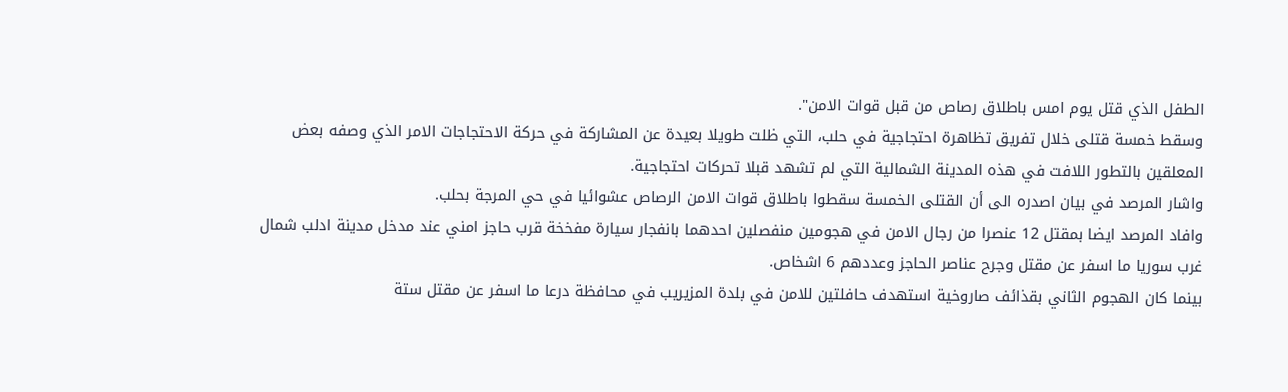الطفل الذي قتل يوم امس باطلاق رصاص من قبل قوات الامن".
وسقط خمسة قتلى خلال تفريق تظاهرة احتجاجية في حلب، التي ظلت طويلا بعيدة عن المشاركة في حركة الاحتجاجات الامر الذي وصفه بعض المعلقين بالتطور اللافت في هذه المدينة الشمالية التي لم تشهد قبلا تحركات احتجاجية.
واشار المرصد في بيان اصدره الى أن القتلى الخمسة سقطوا باطلاق قوات الامن الرصاص عشوائيا في حي المرجة بحلب.
وافاد المرصد ايضا بمقتل 12 عنصرا من رجال الامن في هجومين منفصلين احدهما بانفجار سيارة مفخخة قرب حاجز امني عند مدخل مدينة ادلب شمال غرب سوريا ما اسفر عن مقتل وجرح عناصر الحاجز وعددهم 6 اشخاص.
بينما كان الهجوم الثاني بقذائف صاروخية استهدف حافلتين للامن في بلدة المزيريب في محافظة درعا ما اسفر عن مقتل ستة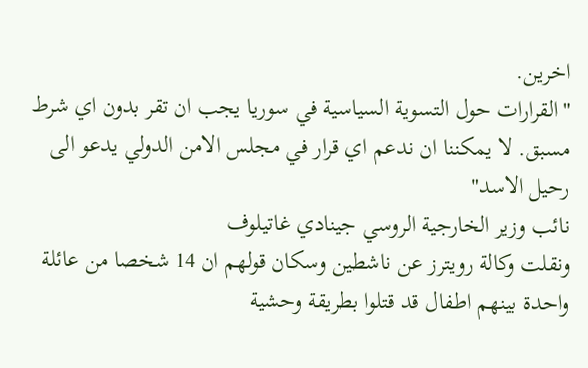اخرين.
"القرارات حول التسوية السياسية في سوريا يجب ان تقر بدون اي شرط مسبق. لا يمكننا ان ندعم اي قرار في مجلس الامن الدولي يدعو الى رحيل الاسد"
نائب وزير الخارجية الروسي جينادي غاتيلوف
ونقلت وكالة رويترز عن ناشطين وسكان قولهم ان 14 شخصا من عائلة واحدة بينهم اطفال قد قتلوا بطريقة وحشية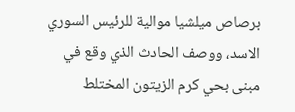برصاص ميلشيا موالية للرئيس السوري الاسد، ووصف الحادث الذي وقع في مبنى بحي كرم الزيتون المختلط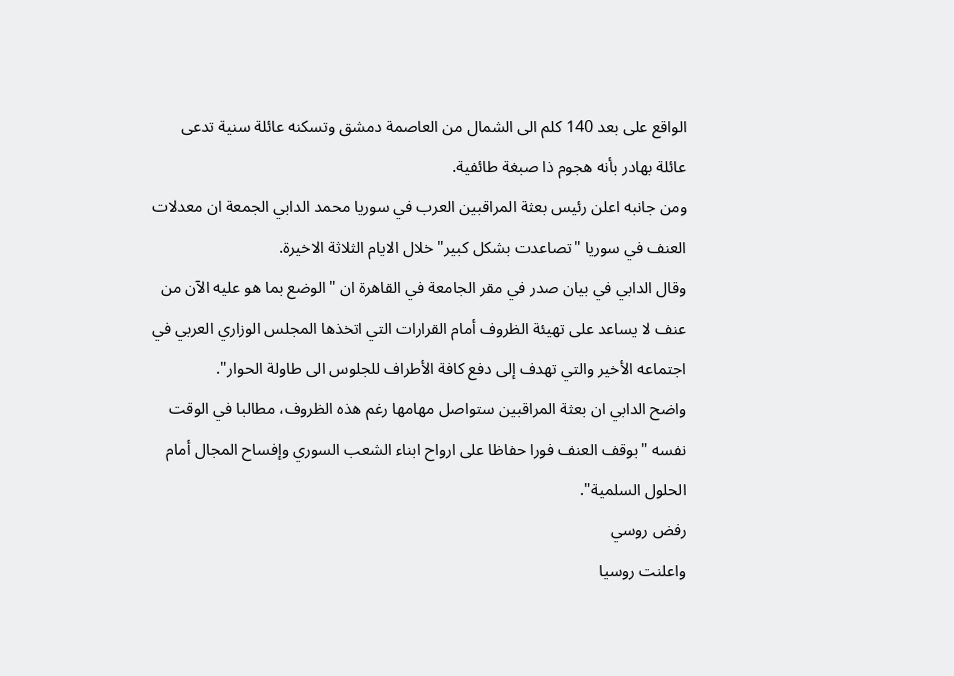الواقع على بعد 140 كلم الى الشمال من العاصمة دمشق وتسكنه عائلة سنية تدعى عائلة بهادر بأنه هجوم ذا صبغة طائفية.
ومن جانبه اعلن رئيس بعثة المراقبين العرب في سوريا محمد الدابي الجمعة ان معدلات العنف في سوريا "تصاعدت بشكل كبير" خلال الايام الثلاثة الاخيرة.
وقال الدابي في بيان صدر في مقر الجامعة في القاهرة ان "الوضع بما هو عليه الآن من عنف لا يساعد على تهيئة الظروف أمام القرارات التي اتخذها المجلس الوزاري العربي في اجتماعه الأخير والتي تهدف إلى دفع كافة الأطراف للجلوس الى طاولة الحوار".
واضح الدابي ان بعثة المراقبين ستواصل مهامها رغم هذه الظروف، مطالبا في الوقت نفسه "بوقف العنف فورا حفاظا على ارواح ابناء الشعب السوري وإفساح المجال أمام الحلول السلمية".
رفض روسي
واعلنت روسيا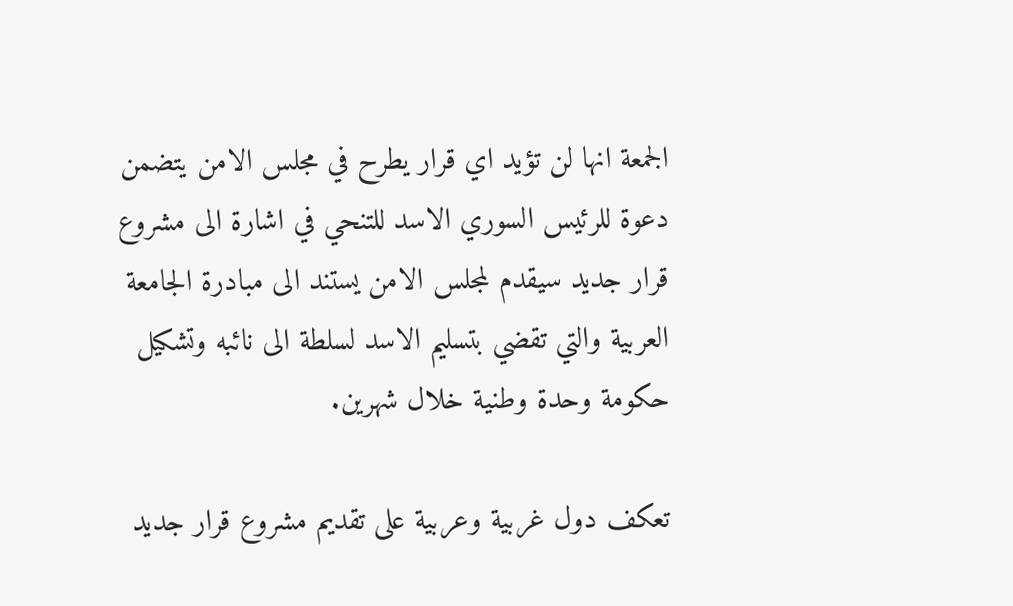الجمعة انها لن تؤيد اي قرار يطرح في مجلس الامن يتضمن دعوة للرئيس السوري الاسد للتنحي في اشارة الى مشروع قرار جديد سيقدم لمجلس الامن يستند الى مبادرة الجامعة العربية والتي تقضي بتسليم الاسد لسلطة الى نائبه وتشكيل حكومة وحدة وطنية خلال شهرين.

تعكف دول غربية وعربية على تقديم مشروع قرار جديد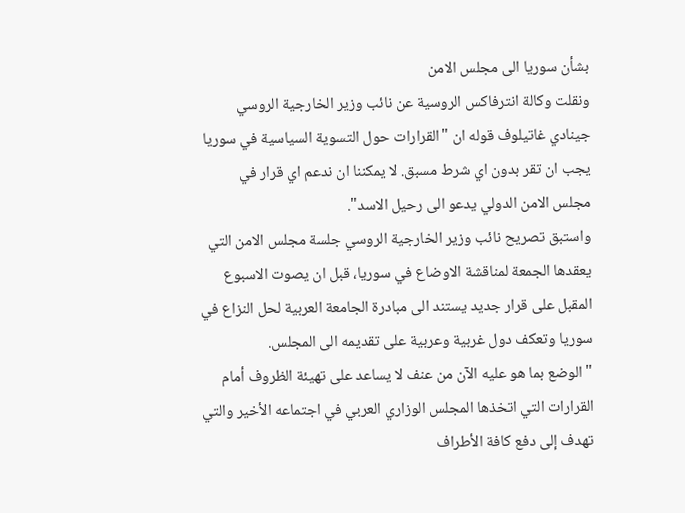بشأن سوريا الى مجلس الامن
ونقلت وكالة انترفاكس الروسية عن نائب وزير الخارجية الروسي جينادي غاتيلوف قوله ان "القرارات حول التسوية السياسية في سوريا يجب ان تقر بدون اي شرط مسبق. لا يمكننا ان ندعم اي قرار في مجلس الامن الدولي يدعو الى رحيل الاسد".
واستبق تصريح نائب وزير الخارجية الروسي جلسة مجلس الامن التي يعقدها الجمعة لمناقشة الاوضاع في سوريا، قبل ان يصوت الاسبوع المقبل على قرار جديد يستند الى مبادرة الجامعة العربية لحل النزاع في سوريا وتعكف دول غربية وعربية على تقديمه الى المجلس.
"الوضع بما هو عليه الآن من عنف لا يساعد على تهيئة الظروف أمام القرارات التي اتخذها المجلس الوزاري العربي في اجتماعه الأخير والتي تهدف إلى دفع كافة الأطراف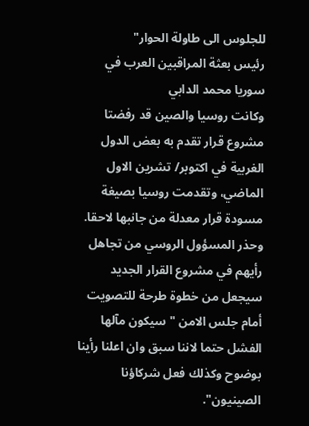للجلوس الى طاولة الحوار"
رئيس بعثة المراقبين العرب في سوريا محمد الدابي
وكانت روسيا والصين قد رفضتا مشروع قرار تقدم به بعض الدول الغربية في اكتوبر/ تشرين الاول الماضي، وتقدمت روسيا بصيغة مسودة قرار معدلة من جانبها لاحقا.
وحذر المسؤول الروسي من تجاهل رأيهم في مشروع القرار الجديد سيجعل من خطوة طرحة للتصويت أمام جلس الامن "سيكون مآلها الفشل حتما لاننا سبق وان اعلنا رأينا بوضوح وكذلك فعل شركاؤنا الصينيون".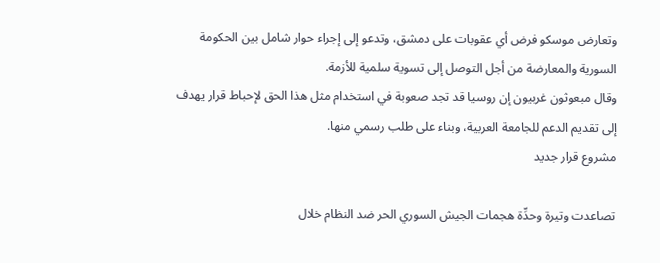وتعارض موسكو فرض أي عقوبات على دمشق، وتدعو إلى إجراء حوار شامل بين الحكومة السورية والمعارضة من أجل التوصل إلى تسوية سلمية للأزمة.
وقال مبعوثون غربيون إن روسيا قد تجد صعوبة في استخدام مثل هذا الحق لإحباط قرار يهدف إلى تقديم الدعم للجامعة العربية، وبناء على طلب رسمي منها.
مشروع قرار جديد

تصاعدت وتيرة وحدِّة هجمات الجيش السوري الحر ضد النظام خلال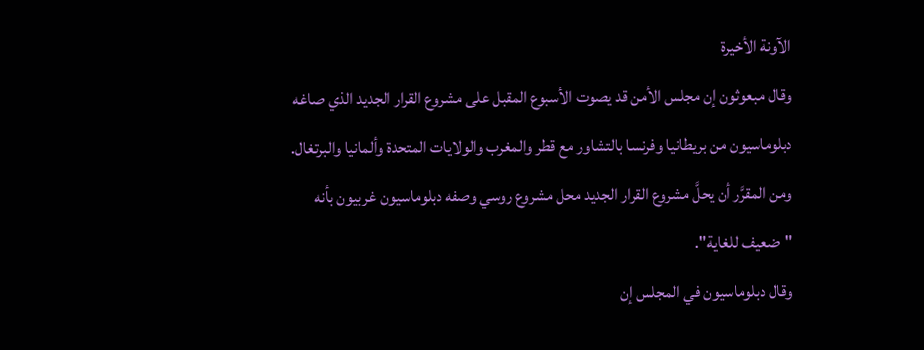الآونة الأخيرة
وقال مبعوثون إن مجلس الأمن قد يصوت الأسبوع المقبل على مشروع القرار الجديد الذي صاغه دبلوماسيون من بريطانيا وفرنسا بالتشاور مع قطر والمغرب والولايات المتحدة وألمانيا والبرتغال.
ومن المقرَّر أن يحلَّ مشروع القرار الجديد محل مشروع روسي وصفه دبلوماسيون غربيون بأنه "ضعيف للغاية".
وقال دبلوماسيون في المجلس إن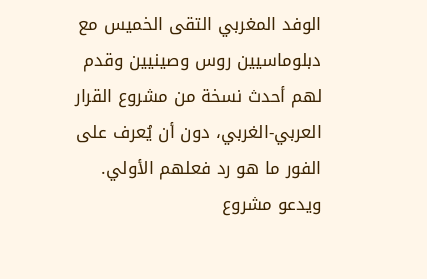الوفد المغربي التقى الخميس مع دبلوماسيين روس وصينيين وقدم لهم أحدث نسخة من مشروع القرار العربي-الغربي، دون أن يُعرف على الفور ما هو رد فعلهم الأولي.
ويدعو مشروع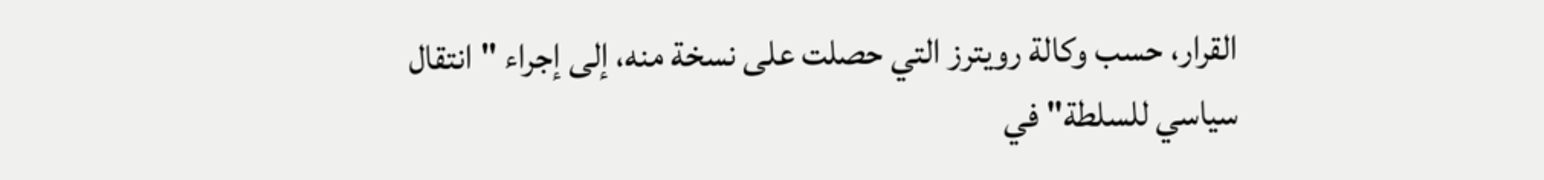القرار، حسب وكالة رويترز التي حصلت على نسخة منه، إلى إجراء "انتقال سياسي للسلطة" في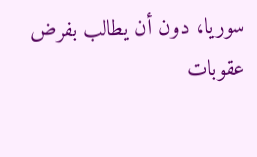سوريا، دون أن يطالب بفرض عقوبات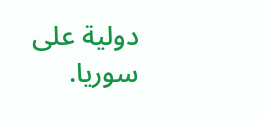دولية على سوريا.